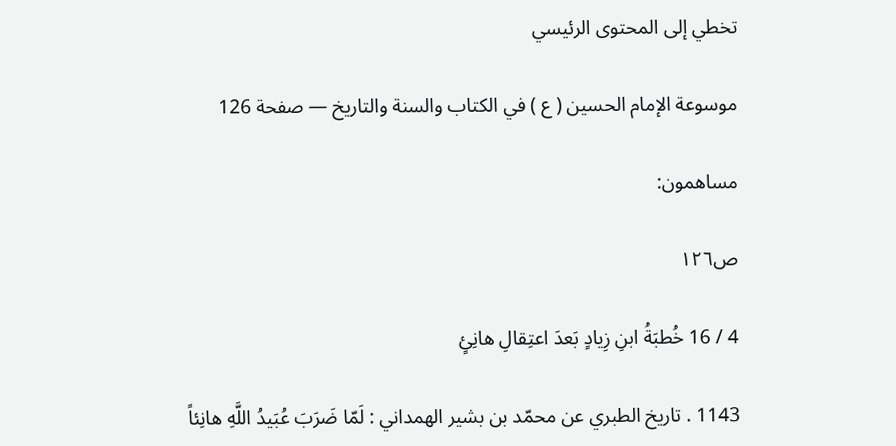تخطي إلى المحتوى الرئيسي

موسوعة الإمام الحسين ( ع ) في الكتاب والسنة والتاريخ — صفحة 126

مساهمون:

ص١٢٦

4 / 16 خُطبَةُ ابنِ زِيادٍ بَعدَ اعتِقالِ هانِئٍ

1143 . تاريخ الطبري عن محمّد بن بشير الهمداني : لَمّا ضَرَبَ عُبَيدُ اللَّهِ هانِئاً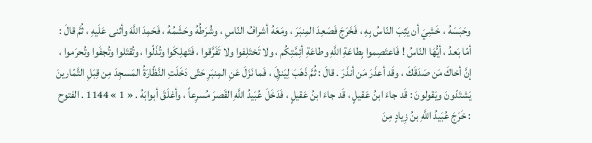وحَبَسَهُ ، خَشِيَ أن يَثِبَ النّاسُ بِهِ ، فَخَرَجَ فَصَعِدَ المِنبَرَ ، ومَعَهُ أشرافُ النّاسِ ، وشُرَطُهُ وحَشَمُهُ ، فَحَمِدَ اللَّهَ وأثنى عَلَيهِ ، ثُمَّ قالَ : أمّا بَعدُ ، أيُّهَا النّاسُ ! فَاعتَصِموا بِطاعَةِ اللَّهِ وطاعَةِ أئِمَّتِكُم ، ولا تَختَلِفوا ولا تَفَرَّقوا ، فَتَهلِكَوا وتُذَلّوا ، وتُقتَلوا وتُجفَوا وتُحرَموا ، إنَّ أخاكَ مَن صَدَقَكَ ، وقَد أعذَرَ مَن أنذَرَ . قالَ : ثُمَّ ذَهَبَ لِيَنزِلَ ، فَما نَزَلَ عَنِ المِنبَرِ حَتّى دَخَلَتِ النَّظّارَةُ المَسجِدَ مِن قِبَلِ التَّمّارينَ يَشتَدّونَ ويَقولونَ : قَد جاءَ ابنُ عَقيلٍ ، قَد جاءَ ابنُ عَقيلٍ ، فَدَخَلَ عُبَيدُ اللَّهِ القَصرَ مُسرِعاً ، وأغلَقَ أبوابَهُ . « 1 » 1144 . الفتوح : خَرَجَ عُبَيدُ اللَّهِ بنُ زِيادٍ مِنَ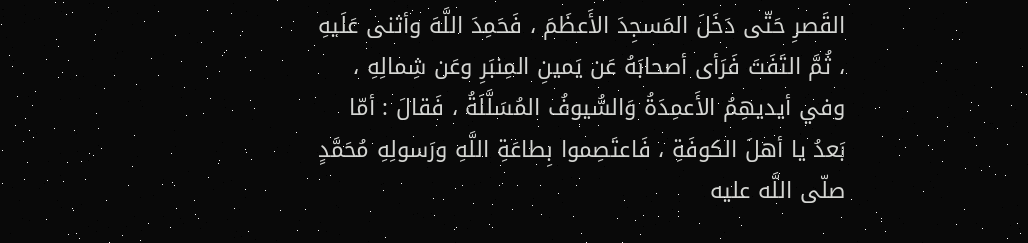القَصرِ حَتّى دَخَلَ المَسجِدَ الأَعظَمَ ، فَحَمِدَ اللَّهَ وأثنى عَلَيهِ ، ثُمَّ التَفَتَ فَرَأى أصحابَهُ عَن يَمينِ المِنبَرِ وعَن شِمالِهِ ، وفي أيديهِمُ الأَعمِدَةُ وَالسُّيوفُ المُسَلَّلَةُ ، فَقالَ : أمّا بَعدُ يا أهلَ الكوفَةِ ، فَاعتَصِموا بِطاعَةِ اللَّهِ ورَسولِهِ مُحَمَّدٍ صلّى اللَّه عليه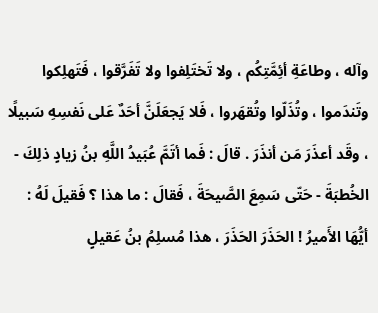وآله ، وطاعَةِ أئِمَّتِكُم ، ولا تَختَلِفوا ولا تَفَرَّقوا ، فَتَهلِكوا وتَندَموا ، وتُذَلّوا وتُقهَروا ، فَلا يَجعَلَنَّ أحَدٌ عَلى نَفسِهِ سَبيلًا ، وقَد أعذَرَ مَن أنذَرَ . قالَ : فَما أتَمَّ عُبَيدُ اللَّهِ بنُ زيادٍ ذلِكَ - الخُطبَةَ - حَتّى سَمِعَ الصَّيحَةَ ، فَقالَ : ما هذا ؟ فَقيلَ لَهُ : أيُّهَا الأَميرُ ! الحَذَرَ الحَذَرَ ، هذا مُسلِمُ بنُ عَقيلٍ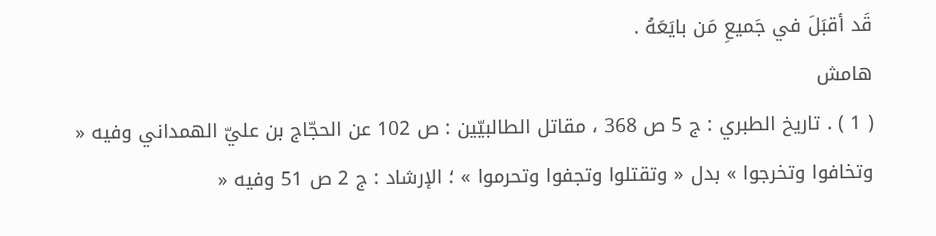قَد أقبَلَ في جَميعِ مَن بايَعَهُ .
هامش
( 1 ) . تاريخ الطبري : ج 5 ص 368 ، مقاتل الطالبيّين : ص 102 عن الحجّاج بن عليّ الهمداني وفيه « وتخافوا وتخرجوا » بدل « وتقتلوا وتجفوا وتحرموا » ؛ الإرشاد : ج 2 ص 51 وفيه «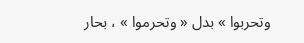وتحربوا » بدل « وتحرموا » ، بحار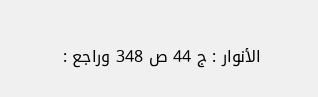الأنوار : ج 44 ص 348 وراجع :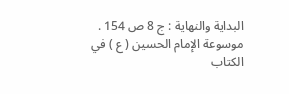البداية والنهاية : ج 8 ص 154 .
موسوعة الإمام الحسين ( ع ) في الكتاب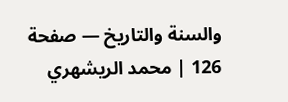والسنة والتاريخ — صفحة 126 | محمد الريشهري